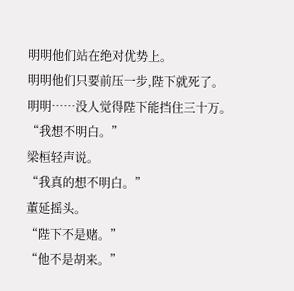明明他们站在绝对优势上。
明明他们只要前压一步,陛下就死了。
明明……没人觉得陛下能挡住三十万。
“我想不明白。”
梁桓轻声说。
“我真的想不明白。”
董延摇头。
“陛下不是赌。”
“他不是胡来。”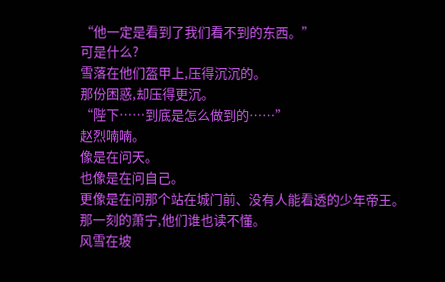“他一定是看到了我们看不到的东西。”
可是什么?
雪落在他们盔甲上,压得沉沉的。
那份困惑,却压得更沉。
“陛下……到底是怎么做到的……”
赵烈喃喃。
像是在问天。
也像是在问自己。
更像是在问那个站在城门前、没有人能看透的少年帝王。
那一刻的萧宁,他们谁也读不懂。
风雪在坡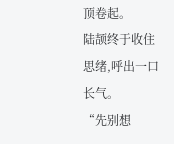顶卷起。
陆颉终于收住思绪,呼出一口长气。
“先别想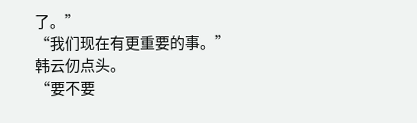了。”
“我们现在有更重要的事。”
韩云仞点头。
“要不要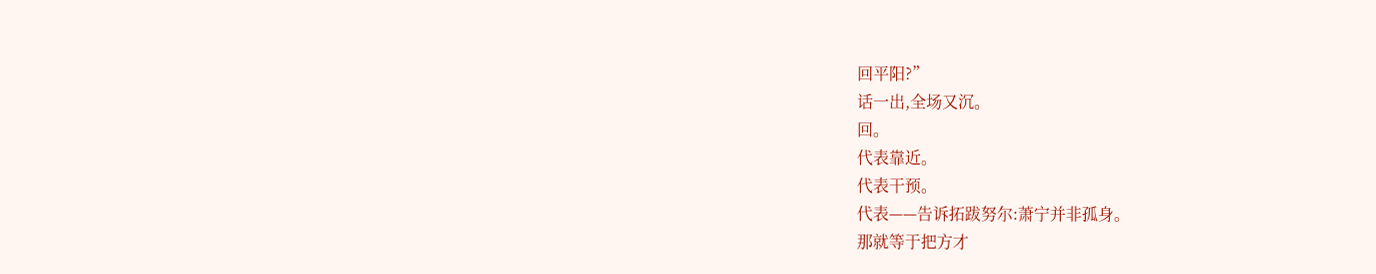回平阳?”
话一出,全场又沉。
回。
代表靠近。
代表干预。
代表——告诉拓跋努尔:萧宁并非孤身。
那就等于把方才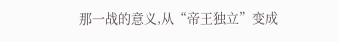那一战的意义,从“帝王独立”变成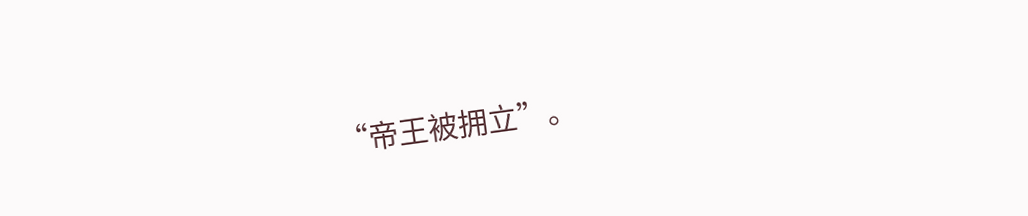“帝王被拥立”。